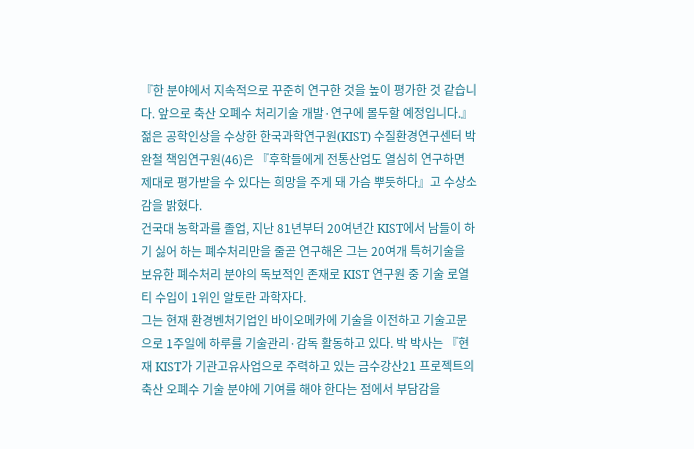『한 분야에서 지속적으로 꾸준히 연구한 것을 높이 평가한 것 같습니다. 앞으로 축산 오폐수 처리기술 개발·연구에 몰두할 예정입니다.』
젊은 공학인상을 수상한 한국과학연구원(KIST) 수질환경연구센터 박완철 책임연구원(46)은 『후학들에게 전통산업도 열심히 연구하면 제대로 평가받을 수 있다는 희망을 주게 돼 가슴 뿌듯하다』고 수상소감을 밝혔다.
건국대 농학과를 졸업, 지난 81년부터 20여년간 KIST에서 남들이 하기 싫어 하는 폐수처리만을 줄곧 연구해온 그는 20여개 특허기술을 보유한 폐수처리 분야의 독보적인 존재로 KIST 연구원 중 기술 로열티 수입이 1위인 알토란 과학자다.
그는 현재 환경벤처기업인 바이오메카에 기술을 이전하고 기술고문으로 1주일에 하루를 기술관리·감독 활동하고 있다. 박 박사는 『현재 KIST가 기관고유사업으로 주력하고 있는 금수강산21 프로젝트의 축산 오폐수 기술 분야에 기여를 해야 한다는 점에서 부담감을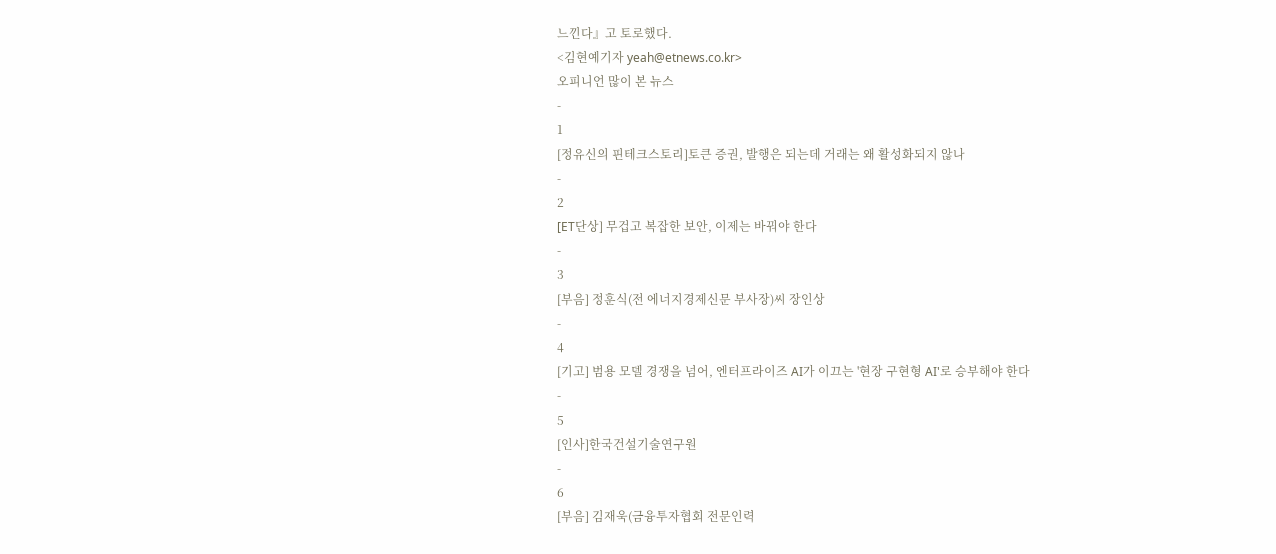느낀다』고 토로했다.
<김현예기자 yeah@etnews.co.kr>
오피니언 많이 본 뉴스
-
1
[정유신의 핀테크스토리]토큰 증권, 발행은 되는데 거래는 왜 활성화되지 않나
-
2
[ET단상] 무겁고 복잡한 보안, 이제는 바꿔야 한다
-
3
[부음] 정훈식(전 에너지경제신문 부사장)씨 장인상
-
4
[기고] 범용 모델 경쟁을 넘어, 엔터프라이즈 AI가 이끄는 '현장 구현형 AI'로 승부해야 한다
-
5
[인사]한국건설기술연구원
-
6
[부음] 김재욱(금융투자협회 전문인력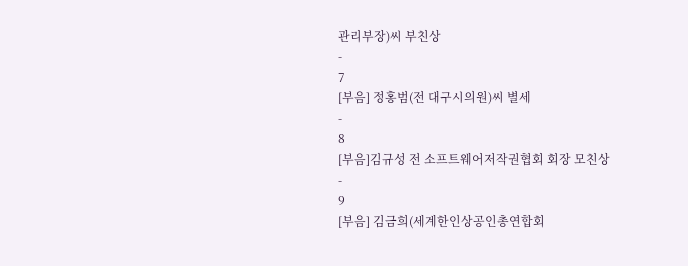관리부장)씨 부친상
-
7
[부음] 정홍범(전 대구시의원)씨 별세
-
8
[부음]김규성 전 소프트웨어저작권협회 회장 모친상
-
9
[부음] 김금희(세계한인상공인총연합회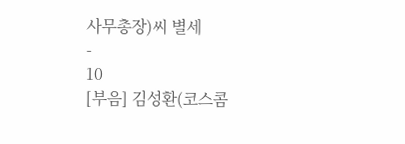사무총장)씨 별세
-
10
[부음] 김성환(코스콤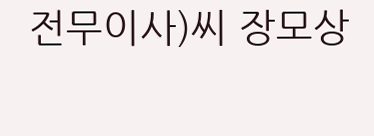전무이사)씨 장모상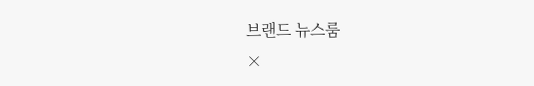브랜드 뉴스룸
×